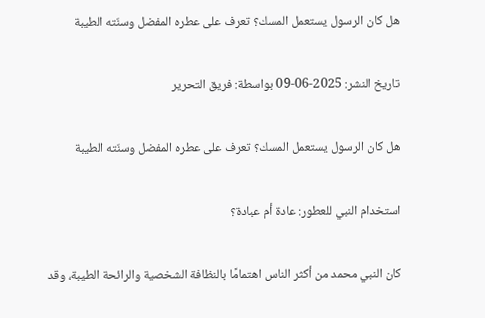هل كان الرسول يستعمل المسك؟ تعرف على عطره المفضل وسنّته الطيبة

تاريخ النشر: 2025-06-09 بواسطة: فريق التحرير

هل كان الرسول يستعمل المسك؟ تعرف على عطره المفضل وسنّته الطيبة

استخدام النبي للعطور: عادة أم عبادة؟

كان النبي محمد من أكثر الناس اهتمامًا بالنظافة الشخصية والرائحة الطيبة، وقد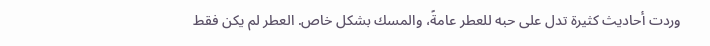وردت أحاديث كثيرة تدل على حبه للعطر عامةً، والمسك بشكل خاص. العطر لم يكن فقط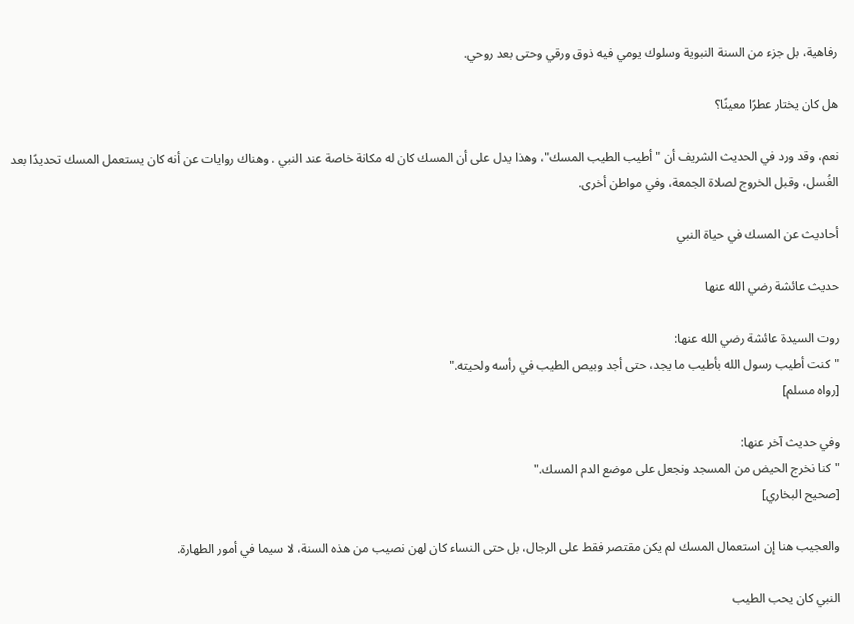رفاهية، بل جزء من السنة النبوية وسلوك يومي فيه ذوق ورقي وحتى بعد روحي.

هل كان يختار عطرًا معينًا؟

نعم، وقد ورد في الحديث الشريف أن "أطيب الطيب المسك"، وهذا يدل على أن المسك كان له مكانة خاصة عند النبي . وهناك روايات عن أنه كان يستعمل المسك تحديدًا بعد الغُسل، وقبل الخروج لصلاة الجمعة، وفي مواطن أخرى.

أحاديث عن المسك في حياة النبي

حديث عائشة رضي الله عنها

روت السيدة عائشة رضي الله عنها:
"كنت أطيب رسول الله بأطيب ما يجد، حتى أجد وبيص الطيب في رأسه ولحيته."
[رواه مسلم]

وفي حديث آخر عنها:
"كنا نخرج الحيض من المسجد ونجعل على موضع الدم المسك."
[صحيح البخاري]

والعجيب هنا إن استعمال المسك لم يكن مقتصر فقط على الرجال، بل حتى النساء كان لهن نصيب من هذه السنة، لا سيما في أمور الطهارة.

النبي كان يحب الطيب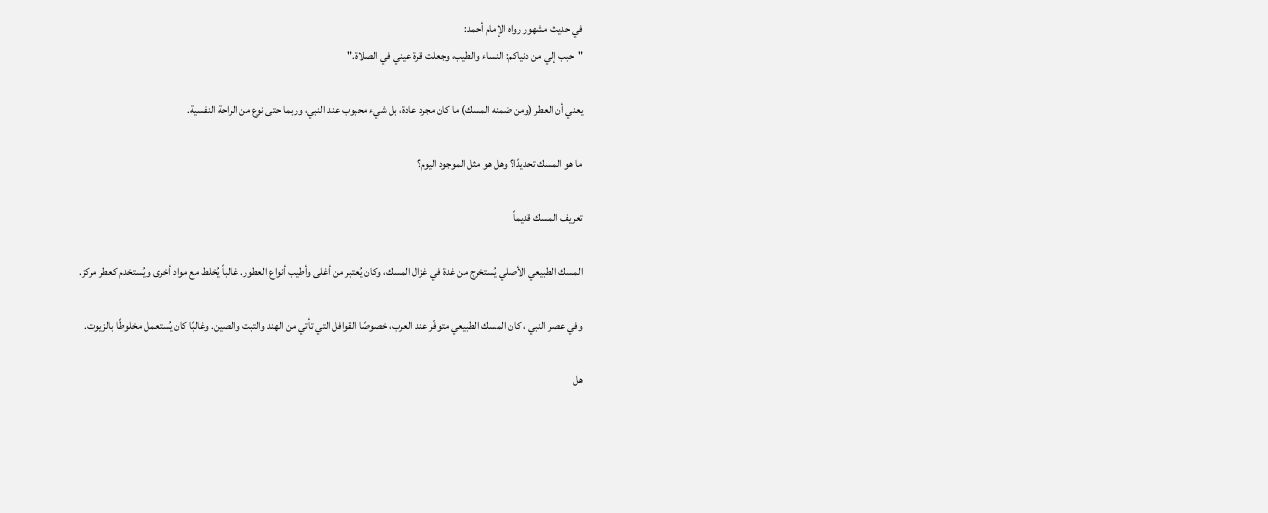في حديث مشهور رواه الإمام أحمد:
"حبب إلي من دنياكم: النساء والطيب، وجعلت قرة عيني في الصلاة."

يعني أن العطر (ومن ضمنه المسك) ما كان مجرد عادة، بل شيء محبوب عند النبي، وربما حتى نوع من الراحة النفسية.

ما هو المسك تحديدًا؟ وهل هو مثل الموجود اليوم؟

تعريف المسك قديماً

المسك الطبيعي الأصلي يُستخرج من غدة في غزال المسك، وكان يُعتبر من أغلى وأطيب أنواع العطور. غالباً يُخلط مع مواد أخرى ويُستخدم كعطر مركز.

وفي عصر النبي ، كان المسك الطبيعي متوفّر عند العرب، خصوصًا القوافل التي تأتي من الهند والتبت والصين. وغالبًا كان يُستعمل مخلوطًا بالزيوت.

هل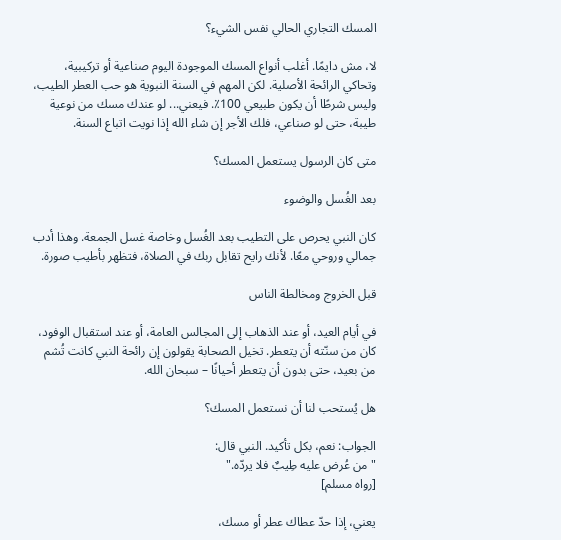المسك التجاري الحالي نفس الشيء؟

لا، مش دايمًا. أغلب أنواع المسك الموجودة اليوم صناعية أو تركيبية، وتحاكي الرائحة الأصلية. لكن المهم في السنة النبوية هو حب العطر الطيب، وليس شرطًا أن يكون طبيعي 100٪. فيعني... لو عندك مسك من نوعية طيبة، حتى لو صناعي، فلك الأجر إن شاء الله إذا نويت اتباع السنة.

متى كان الرسول يستعمل المسك؟

بعد الغُسل والوضوء

كان النبي يحرص على التطيب بعد الغُسل وخاصة غسل الجمعة. وهذا أدب جمالي وروحي معًا. لأنك رايح تقابل ربك في الصلاة، فتظهر بأطيب صورة.

قبل الخروج ومخالطة الناس

في أيام العيد، أو عند الذهاب إلى المجالس العامة، أو عند استقبال الوفود، كان من سنّته أن يتعطر. تخيل الصحابة يقولون إن رائحة النبي كانت تُشم من بعيد، حتى بدون أن يتعطر أحيانًا – سبحان الله.

هل يُستحب لنا أن نستعمل المسك؟

الجواب: نعم، بكل تأكيد. النبي قال:
"من عُرض عليه طِيبٌ فلا يردّه."
[رواه مسلم]

يعني، إذا حدّ عطاك عطر أو مسك،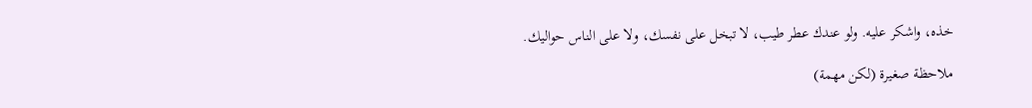خذه، واشكر عليه. ولو عندك عطر طيب، لا تبخل على نفسك، ولا على الناس حواليك.

ملاحظة صغيرة (لكن مهمة)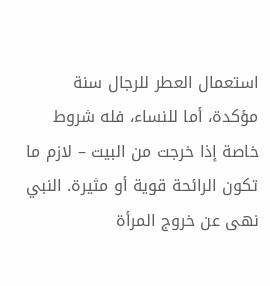استعمال العطر للرجال سنة مؤكدة، أما للنساء، فله شروط خاصة إذا خرجت من البيت – لازم ما تكون الرائحة قوية أو مثيرة. النبي نهى عن خروج المرأة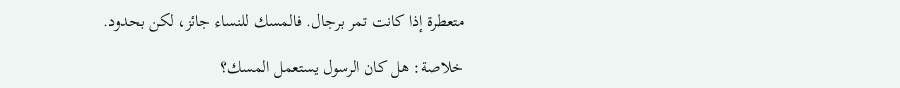متعطرة إذا كانت تمر برجال. فالمسك للنساء جائز، لكن بحدود.

خلاصة: هل كان الرسول يستعمل المسك؟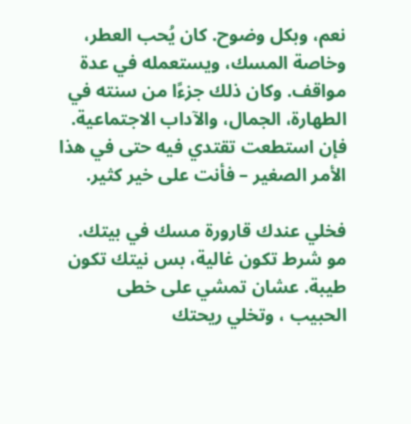نعم، وبكل وضوح. كان يُحب العطر، وخاصة المسك، ويستعمله في عدة مواقف. وكان ذلك جزءًا من سنته في الطهارة، الجمال، والآداب الاجتماعية. فإن استطعت تقتدي فيه حتى في هذا الأمر الصغير – فأنت على خير كثير.

فخلي عندك قارورة مسك في بيتك. مو شرط تكون غالية، بس نيتك تكون طيبة. عشان تمشي على خطى الحبيب ، وتخلي ريحتك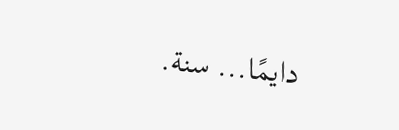دايمًا... سنة.